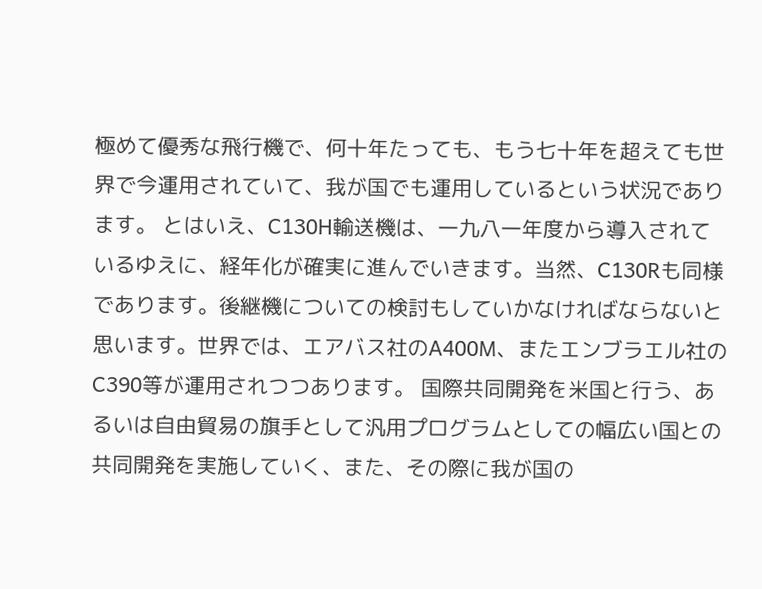極めて優秀な飛行機で、何十年たっても、もう七十年を超えても世界で今運用されていて、我が国でも運用しているという状況であります。 とはいえ、C130H輸送機は、一九八一年度から導入されているゆえに、経年化が確実に進んでいきます。当然、C130Rも同様であります。後継機についての検討もしていかなければならないと思います。世界では、エアバス社のA400M、またエンブラエル社のC390等が運用されつつあります。 国際共同開発を米国と行う、あるいは自由貿易の旗手として汎用プログラムとしての幅広い国との共同開発を実施していく、また、その際に我が国の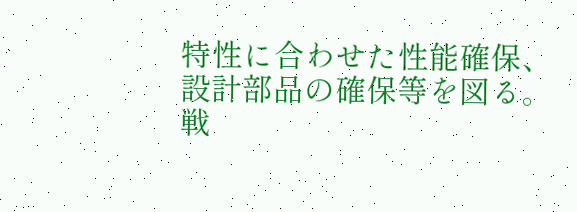特性に合わせた性能確保、設計部品の確保等を図る。戦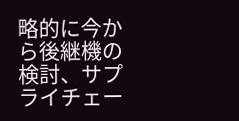略的に今から後継機の検討、サプライチェー